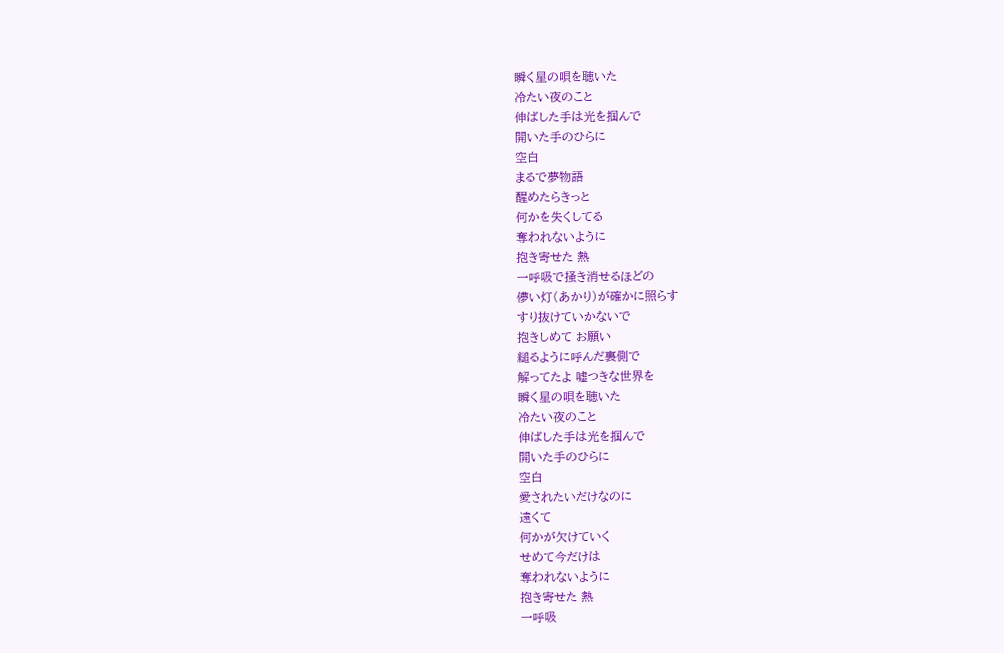瞬く星の唄を聴いた
冷たい夜のこと
伸ばした手は光を掴んで
開いた手のひらに
空白
まるで夢物語
醒めたらきっと
何かを失くしてる
奪われないように
抱き寄せた 熱
一呼吸で掻き消せるほどの
儚い灯(あかり)が確かに照らす
すり抜けていかないで
抱きしめて お願い
縋るように呼んだ裏側で
解ってたよ 嘘つきな世界を
瞬く星の唄を聴いた
冷たい夜のこと
伸ばした手は光を掴んで
開いた手のひらに
空白
愛されたいだけなのに
遠くて
何かが欠けていく
せめて今だけは
奪われないように
抱き寄せた 熱
一呼吸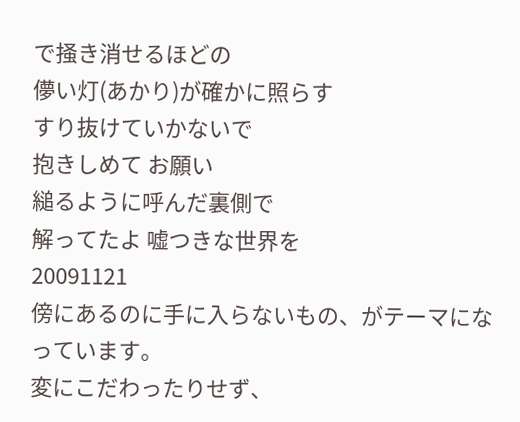で掻き消せるほどの
儚い灯(あかり)が確かに照らす
すり抜けていかないで
抱きしめて お願い
縋るように呼んだ裏側で
解ってたよ 嘘つきな世界を
20091121
傍にあるのに手に入らないもの、がテーマになっています。
変にこだわったりせず、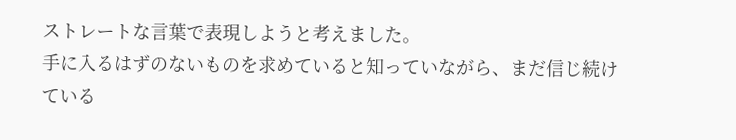ストレートな言葉で表現しようと考えました。
手に入るはずのないものを求めていると知っていながら、まだ信じ続けている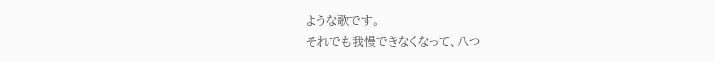ような歌です。
それでも我慢できなくなって、八つ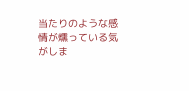当たりのような感情が燻っている気がしま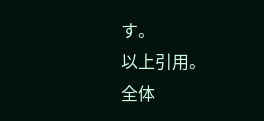す。
以上引用。
全体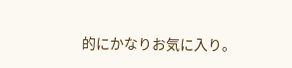的にかなりお気に入り。